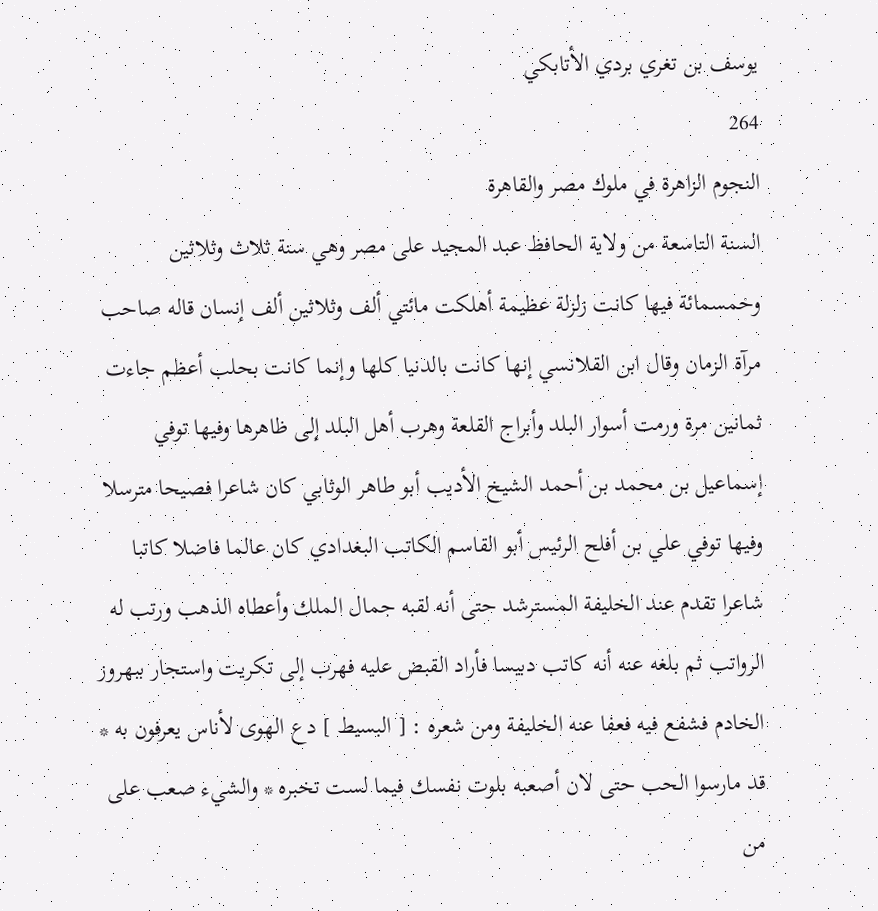يوسف بن تغري بردي الأتابكي
264
النجوم الزاهرة في ملوك مصر والقاهرة
السنة التاسعة من ولاية الحافظ عبد المجيد على مصر وهي سنة ثلاث وثلاثين وخمسمائة فيها كانت زلزلة عظيمة أهلكت مائتي ألف وثلاثين ألف إنسان قاله صاحب مرآة الزمان وقال ابن القلانسي إنها كانت بالدنيا كلها وإنما كانت بحلب أعظم جاءت ثمانين مرة ورمت أسوار البلد وأبراج القلعة وهرب أهل البلد إلى ظاهرها وفيها توفي إسماعيل بن محمد بن أحمد الشيخ الأديب أبو طاهر الوثابي كان شاعرا فصيحا مترسلا وفيها توفي علي بن أفلح الرئيس أبو القاسم الكاتب البغدادي كان عالما فاضلا كاتبا شاعرا تقدم عند الخليفة المسترشد حتى أنه لقبه جمال الملك وأعطاه الذهب ورتب له الرواتب ثم بلغه عنه أنه كاتب دبيسا فأراد القبض عليه فهرب إلى تكريت واستجار ببهروز الخادم فشفع فيه فعفا عنه الخليفة ومن شعره : [ البسيط ] دع الهوى لأناس يعرفون به * قد مارسوا الحب حتى لان أصعبه بلوت نفسك فيما لست تخبره * والشيء صعب على من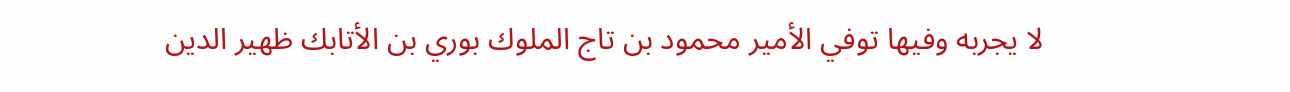لا يجربه وفيها توفي الأمير محمود بن تاج الملوك بوري بن الأتابك ظهير الدين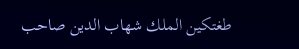طغتكين الملك شهاب الدين صاحب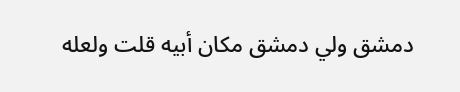دمشق ولي دمشق مكان أبيه قلت ولعله